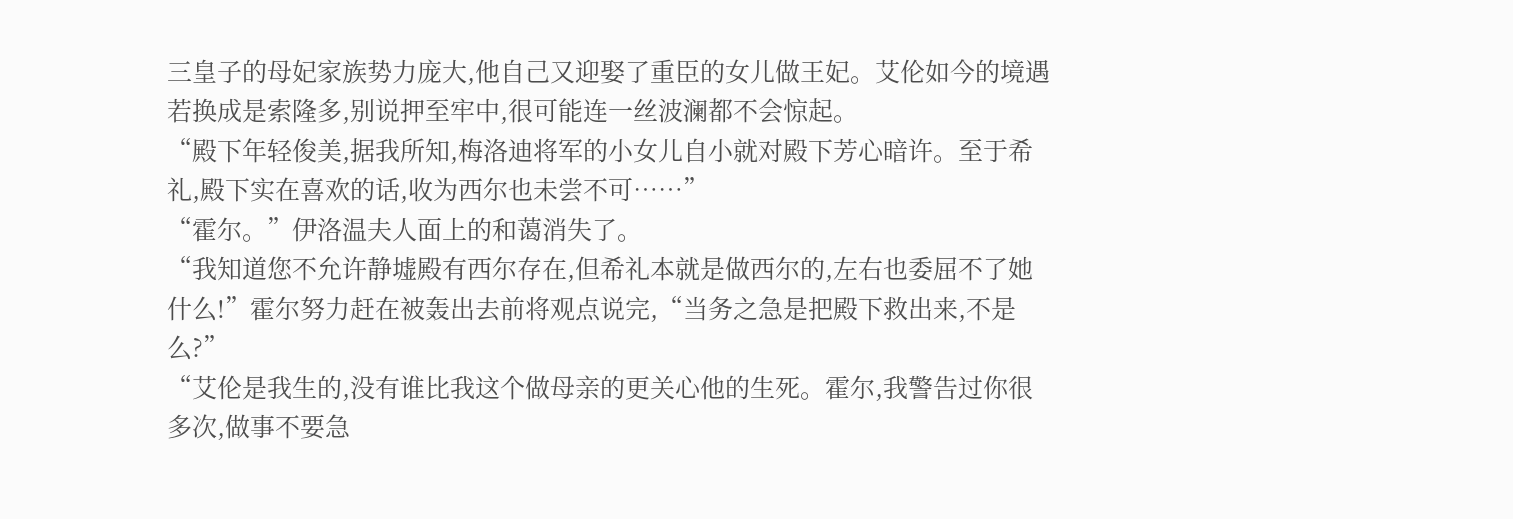三皇子的母妃家族势力庞大,他自己又迎娶了重臣的女儿做王妃。艾伦如今的境遇若换成是索隆多,别说押至牢中,很可能连一丝波澜都不会惊起。
“殿下年轻俊美,据我所知,梅洛迪将军的小女儿自小就对殿下芳心暗许。至于希礼,殿下实在喜欢的话,收为西尔也未尝不可……”
“霍尔。”伊洛温夫人面上的和蔼消失了。
“我知道您不允许静墟殿有西尔存在,但希礼本就是做西尔的,左右也委屈不了她什么!”霍尔努力赶在被轰出去前将观点说完,“当务之急是把殿下救出来,不是么?”
“艾伦是我生的,没有谁比我这个做母亲的更关心他的生死。霍尔,我警告过你很多次,做事不要急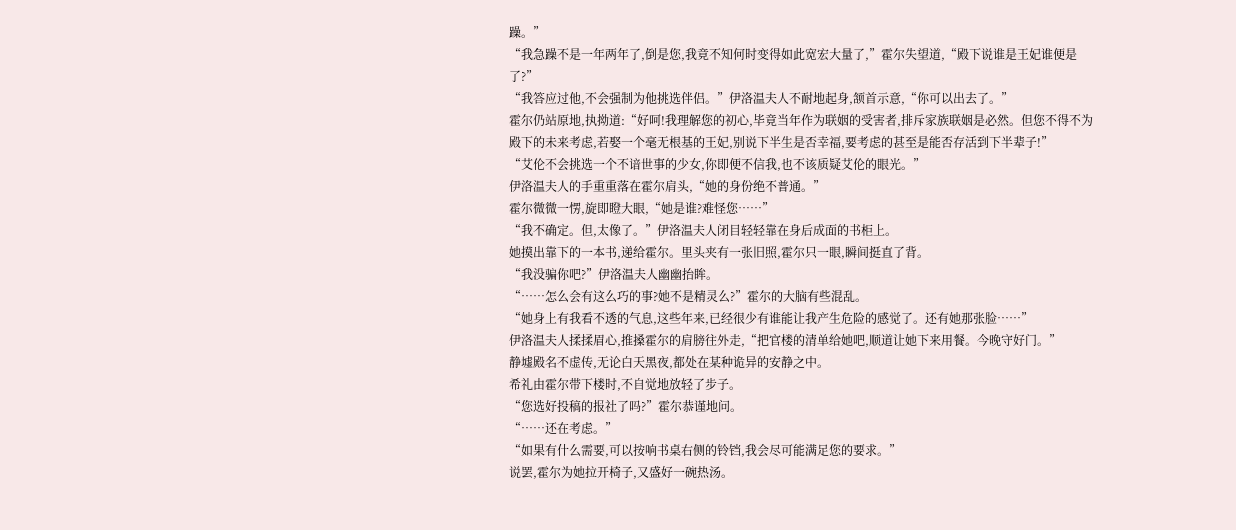躁。”
“我急躁不是一年两年了,倒是您,我竟不知何时变得如此宽宏大量了,”霍尔失望道,“殿下说谁是王妃谁便是了?”
“我答应过他,不会强制为他挑选伴侣。”伊洛温夫人不耐地起身,颔首示意,“你可以出去了。”
霍尔仍站原地,执拗道:“好呵!我理解您的初心,毕竟当年作为联姻的受害者,排斥家族联姻是必然。但您不得不为殿下的未来考虑,若娶一个毫无根基的王妃,别说下半生是否幸福,要考虑的甚至是能否存活到下半辈子!”
“艾伦不会挑选一个不谙世事的少女,你即便不信我,也不该质疑艾伦的眼光。”
伊洛温夫人的手重重落在霍尔肩头,“她的身份绝不普通。”
霍尔微微一愣,旋即瞪大眼,“她是谁?难怪您……”
“我不确定。但,太像了。”伊洛温夫人闭目轻轻靠在身后成面的书柜上。
她摸出靠下的一本书,递给霍尔。里头夹有一张旧照,霍尔只一眼,瞬间挺直了背。
“我没骗你吧?”伊洛温夫人幽幽抬眸。
“……怎么会有这么巧的事?她不是精灵么?”霍尔的大脑有些混乱。
“她身上有我看不透的气息,这些年来,已经很少有谁能让我产生危险的感觉了。还有她那张脸……”
伊洛温夫人揉揉眉心,推搡霍尔的肩膀往外走,“把官楼的清单给她吧,顺道让她下来用餐。今晚守好门。”
静墟殿名不虚传,无论白天黑夜,都处在某种诡异的安静之中。
希礼由霍尔带下楼时,不自觉地放轻了步子。
“您选好投稿的报社了吗?”霍尔恭谨地问。
“……还在考虑。”
“如果有什么需要,可以按响书桌右侧的铃铛,我会尽可能满足您的要求。”
说罢,霍尔为她拉开椅子,又盛好一碗热汤。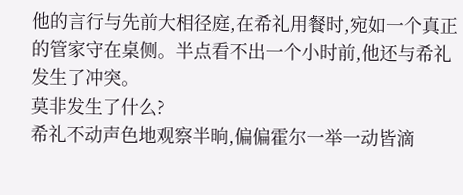他的言行与先前大相径庭,在希礼用餐时,宛如一个真正的管家守在桌侧。半点看不出一个小时前,他还与希礼发生了冲突。
莫非发生了什么?
希礼不动声色地观察半晌,偏偏霍尔一举一动皆滴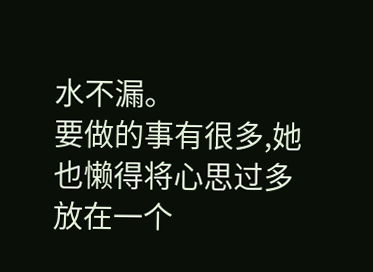水不漏。
要做的事有很多,她也懒得将心思过多放在一个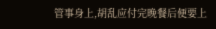管事身上,胡乱应付完晚餐后便要上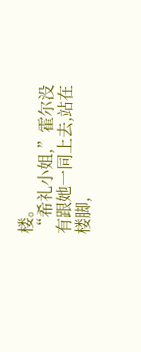楼。
“希礼小姐,”霍尔没有跟她一同上去,站在楼脚,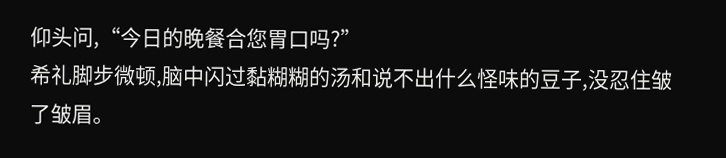仰头问,“今日的晚餐合您胃口吗?”
希礼脚步微顿,脑中闪过黏糊糊的汤和说不出什么怪味的豆子,没忍住皱了皱眉。